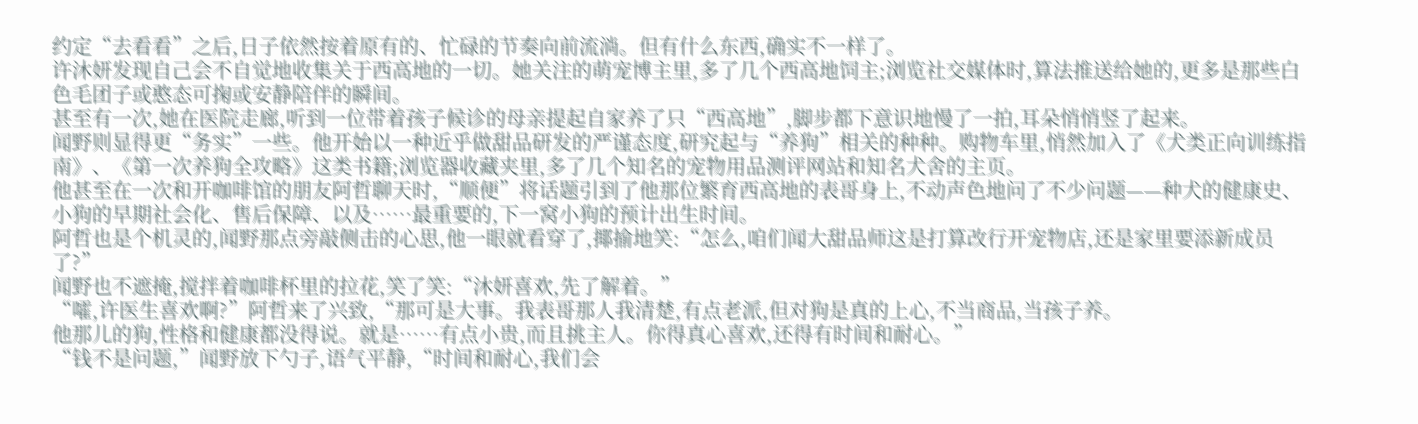约定“去看看”之后,日子依然按着原有的、忙碌的节奏向前流淌。但有什么东西,确实不一样了。
许沐妍发现自己会不自觉地收集关于西高地的一切。她关注的萌宠博主里,多了几个西高地饲主;浏览社交媒体时,算法推送给她的,更多是那些白色毛团子或憨态可掬或安静陪伴的瞬间。
甚至有一次,她在医院走廊,听到一位带着孩子候诊的母亲提起自家养了只“西高地”,脚步都下意识地慢了一拍,耳朵悄悄竖了起来。
闻野则显得更“务实”一些。他开始以一种近乎做甜品研发的严谨态度,研究起与“养狗”相关的种种。购物车里,悄然加入了《犬类正向训练指南》、《第一次养狗全攻略》这类书籍;浏览器收藏夹里,多了几个知名的宠物用品测评网站和知名犬舍的主页。
他甚至在一次和开咖啡馆的朋友阿哲聊天时,“顺便”将话题引到了他那位繁育西高地的表哥身上,不动声色地问了不少问题——种犬的健康史、小狗的早期社会化、售后保障、以及……最重要的,下一窝小狗的预计出生时间。
阿哲也是个机灵的,闻野那点旁敲侧击的心思,他一眼就看穿了,揶揄地笑:“怎么,咱们闻大甜品师这是打算改行开宠物店,还是家里要添新成员了?”
闻野也不遮掩,搅拌着咖啡杯里的拉花,笑了笑:“沐妍喜欢,先了解着。”
“嚯,许医生喜欢啊?”阿哲来了兴致,“那可是大事。我表哥那人我清楚,有点老派,但对狗是真的上心,不当商品,当孩子养。
他那儿的狗,性格和健康都没得说。就是……有点小贵,而且挑主人。你得真心喜欢,还得有时间和耐心。”
“钱不是问题,”闻野放下勺子,语气平静,“时间和耐心,我们会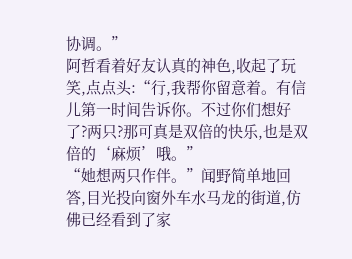协调。”
阿哲看着好友认真的神色,收起了玩笑,点点头:“行,我帮你留意着。有信儿第一时间告诉你。不过你们想好了?两只?那可真是双倍的快乐,也是双倍的‘麻烦’哦。”
“她想两只作伴。”闻野简单地回答,目光投向窗外车水马龙的街道,仿佛已经看到了家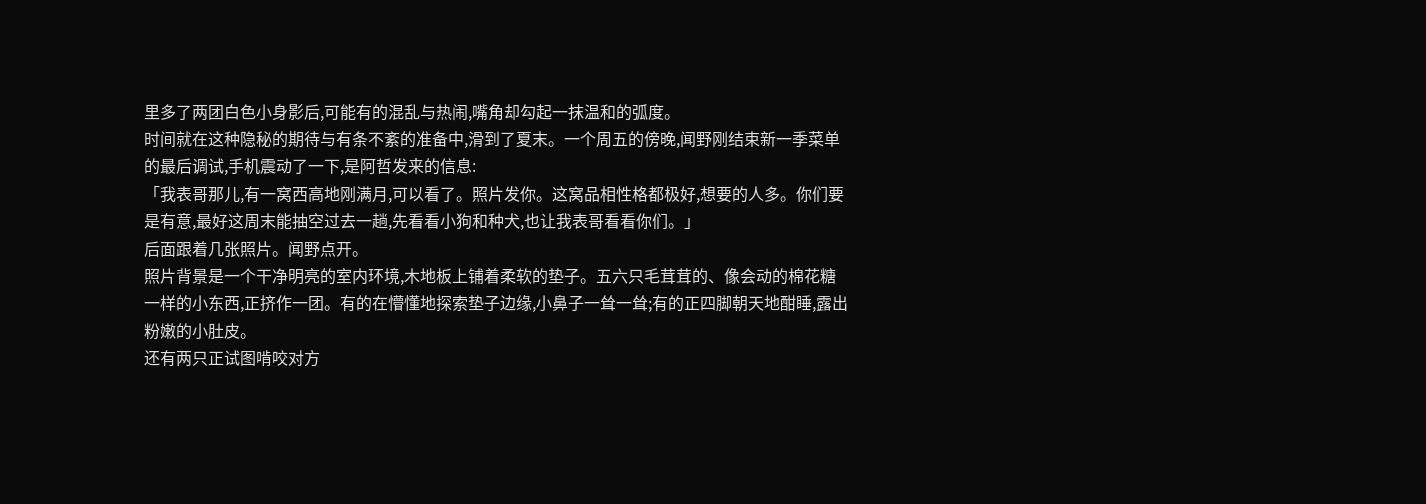里多了两团白色小身影后,可能有的混乱与热闹,嘴角却勾起一抹温和的弧度。
时间就在这种隐秘的期待与有条不紊的准备中,滑到了夏末。一个周五的傍晚,闻野刚结束新一季菜单的最后调试,手机震动了一下,是阿哲发来的信息:
「我表哥那儿,有一窝西高地刚满月,可以看了。照片发你。这窝品相性格都极好,想要的人多。你们要是有意,最好这周末能抽空过去一趟,先看看小狗和种犬,也让我表哥看看你们。」
后面跟着几张照片。闻野点开。
照片背景是一个干净明亮的室内环境,木地板上铺着柔软的垫子。五六只毛茸茸的、像会动的棉花糖一样的小东西,正挤作一团。有的在懵懂地探索垫子边缘,小鼻子一耸一耸;有的正四脚朝天地酣睡,露出粉嫩的小肚皮。
还有两只正试图啃咬对方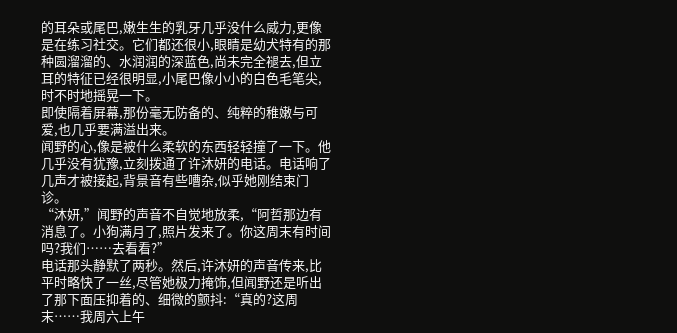的耳朵或尾巴,嫩生生的乳牙几乎没什么威力,更像是在练习社交。它们都还很小,眼睛是幼犬特有的那种圆溜溜的、水润润的深蓝色,尚未完全褪去,但立耳的特征已经很明显,小尾巴像小小的白色毛笔尖,时不时地摇晃一下。
即使隔着屏幕,那份毫无防备的、纯粹的稚嫩与可爱,也几乎要满溢出来。
闻野的心,像是被什么柔软的东西轻轻撞了一下。他几乎没有犹豫,立刻拨通了许沐妍的电话。电话响了几声才被接起,背景音有些嘈杂,似乎她刚结束门诊。
“沐妍,”闻野的声音不自觉地放柔,“阿哲那边有消息了。小狗满月了,照片发来了。你这周末有时间吗?我们……去看看?”
电话那头静默了两秒。然后,许沐妍的声音传来,比平时略快了一丝,尽管她极力掩饰,但闻野还是听出了那下面压抑着的、细微的颤抖:“真的?这周末……我周六上午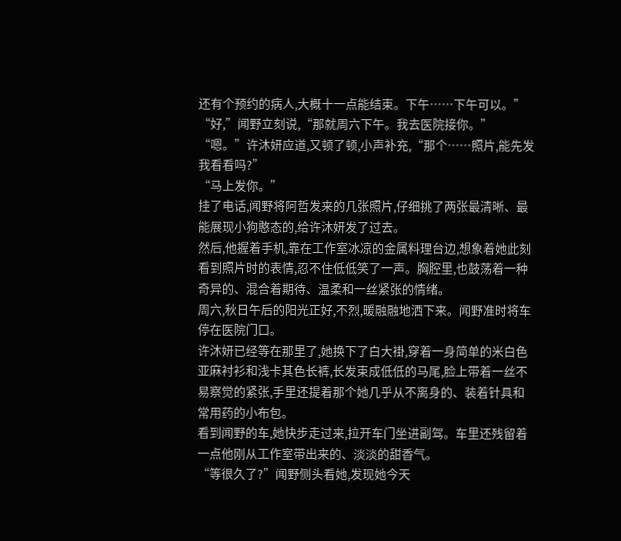还有个预约的病人,大概十一点能结束。下午……下午可以。”
“好,”闻野立刻说,“那就周六下午。我去医院接你。”
“嗯。”许沐妍应道,又顿了顿,小声补充,“那个……照片,能先发我看看吗?”
“马上发你。”
挂了电话,闻野将阿哲发来的几张照片,仔细挑了两张最清晰、最能展现小狗憨态的,给许沐妍发了过去。
然后,他握着手机,靠在工作室冰凉的金属料理台边,想象着她此刻看到照片时的表情,忍不住低低笑了一声。胸腔里,也鼓荡着一种奇异的、混合着期待、温柔和一丝紧张的情绪。
周六,秋日午后的阳光正好,不烈,暖融融地洒下来。闻野准时将车停在医院门口。
许沐妍已经等在那里了,她换下了白大褂,穿着一身简单的米白色亚麻衬衫和浅卡其色长裤,长发束成低低的马尾,脸上带着一丝不易察觉的紧张,手里还提着那个她几乎从不离身的、装着针具和常用药的小布包。
看到闻野的车,她快步走过来,拉开车门坐进副驾。车里还残留着一点他刚从工作室带出来的、淡淡的甜香气。
“等很久了?”闻野侧头看她,发现她今天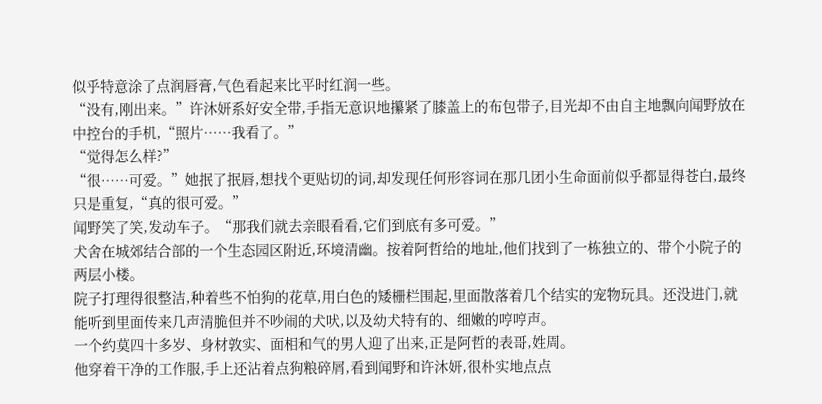似乎特意涂了点润唇膏,气色看起来比平时红润一些。
“没有,刚出来。”许沐妍系好安全带,手指无意识地攥紧了膝盖上的布包带子,目光却不由自主地飘向闻野放在中控台的手机,“照片……我看了。”
“觉得怎么样?”
“很……可爱。”她抿了抿唇,想找个更贴切的词,却发现任何形容词在那几团小生命面前似乎都显得苍白,最终只是重复,“真的很可爱。”
闻野笑了笑,发动车子。“那我们就去亲眼看看,它们到底有多可爱。”
犬舍在城郊结合部的一个生态园区附近,环境清幽。按着阿哲给的地址,他们找到了一栋独立的、带个小院子的两层小楼。
院子打理得很整洁,种着些不怕狗的花草,用白色的矮栅栏围起,里面散落着几个结实的宠物玩具。还没进门,就能听到里面传来几声清脆但并不吵闹的犬吠,以及幼犬特有的、细嫩的哼哼声。
一个约莫四十多岁、身材敦实、面相和气的男人迎了出来,正是阿哲的表哥,姓周。
他穿着干净的工作服,手上还沾着点狗粮碎屑,看到闻野和许沐妍,很朴实地点点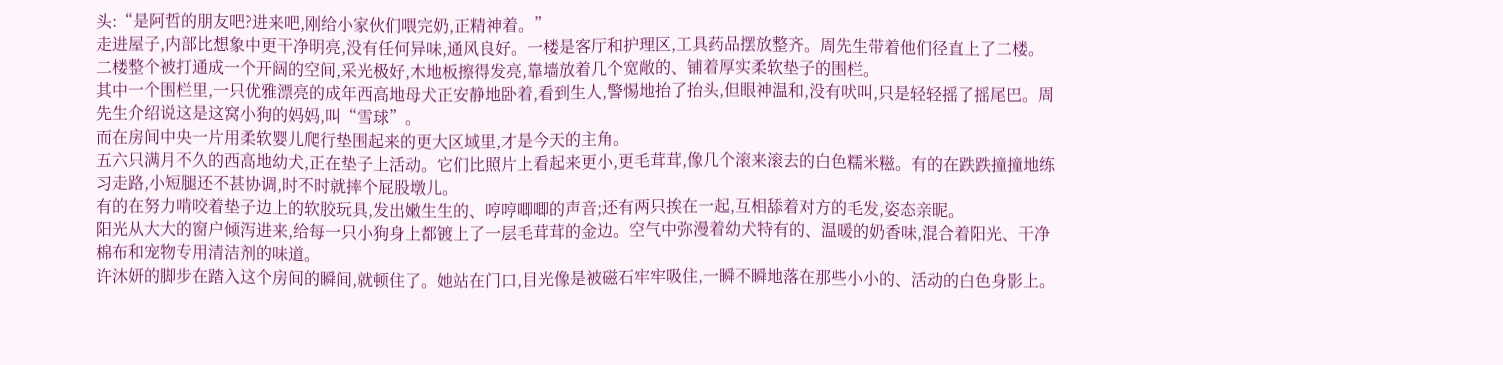头:“是阿哲的朋友吧?进来吧,刚给小家伙们喂完奶,正精神着。”
走进屋子,内部比想象中更干净明亮,没有任何异味,通风良好。一楼是客厅和护理区,工具药品摆放整齐。周先生带着他们径直上了二楼。
二楼整个被打通成一个开阔的空间,采光极好,木地板擦得发亮,靠墙放着几个宽敞的、铺着厚实柔软垫子的围栏。
其中一个围栏里,一只优雅漂亮的成年西高地母犬正安静地卧着,看到生人,警惕地抬了抬头,但眼神温和,没有吠叫,只是轻轻摇了摇尾巴。周先生介绍说这是这窝小狗的妈妈,叫“雪球”。
而在房间中央一片用柔软婴儿爬行垫围起来的更大区域里,才是今天的主角。
五六只满月不久的西高地幼犬,正在垫子上活动。它们比照片上看起来更小,更毛茸茸,像几个滚来滚去的白色糯米糍。有的在跌跌撞撞地练习走路,小短腿还不甚协调,时不时就摔个屁股墩儿。
有的在努力啃咬着垫子边上的软胶玩具,发出嫩生生的、哼哼唧唧的声音;还有两只挨在一起,互相舔着对方的毛发,姿态亲昵。
阳光从大大的窗户倾泻进来,给每一只小狗身上都镀上了一层毛茸茸的金边。空气中弥漫着幼犬特有的、温暖的奶香味,混合着阳光、干净棉布和宠物专用清洁剂的味道。
许沐妍的脚步在踏入这个房间的瞬间,就顿住了。她站在门口,目光像是被磁石牢牢吸住,一瞬不瞬地落在那些小小的、活动的白色身影上。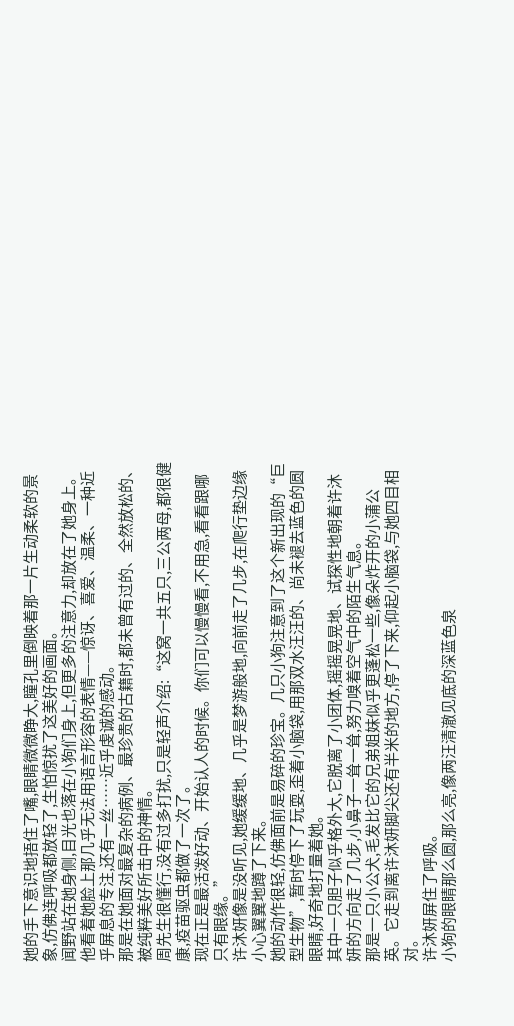她的手下意识地捂住了嘴,眼睛微微睁大,瞳孔里倒映着那一片生动柔软的景象,仿佛连呼吸都放轻了,生怕惊扰了这美好的画面。
闻野站在她身侧,目光也落在小狗们身上,但更多的注意力,却放在了她身上。他看着她脸上那几乎无法用语言形容的表情——惊讶、喜爱、温柔、一种近乎屏息的专注,还有一丝……近乎虔诚的感动。
那是在她面对最复杂的病例、最珍贵的古籍时,都未曾有过的、全然放松的、被纯粹美好所击中的神情。
周先生很懂行,没有过多打扰,只是轻声介绍:“这窝一共五只,三公两母,都很健康,疫苗驱虫都做了一次了。
现在正是最活泼好动、开始认人的时候。你们可以慢慢看,不用急,看看跟哪只有眼缘。”
许沐妍像是没听见,她缓缓地、几乎是梦游般地,向前走了几步,在爬行垫边缘小心翼翼地蹲了下来。
她的动作很轻,仿佛面前是易碎的珍宝。几只小狗注意到了这个新出现的“巨型生物”,暂时停下了玩耍,歪着小脑袋,用那双水汪汪的、尚未褪去蓝色的圆眼睛,好奇地打量着她。
其中一只胆子似乎格外大,它脱离了小团体,摇摇晃晃地、试探性地朝着许沐妍的方向走了几步,小鼻子一耸一耸,努力嗅着空气中的陌生气息。
那是一只小公犬,毛发比它的兄弟姐妹似乎更蓬松一些,像朵炸开的小蒲公英。它走到离许沐妍脚尖还有半米的地方,停了下来,仰起小脑袋,与她四目相对。
许沐妍屏住了呼吸。
小狗的眼睛那么圆,那么亮,像两汪清澈见底的深蓝色泉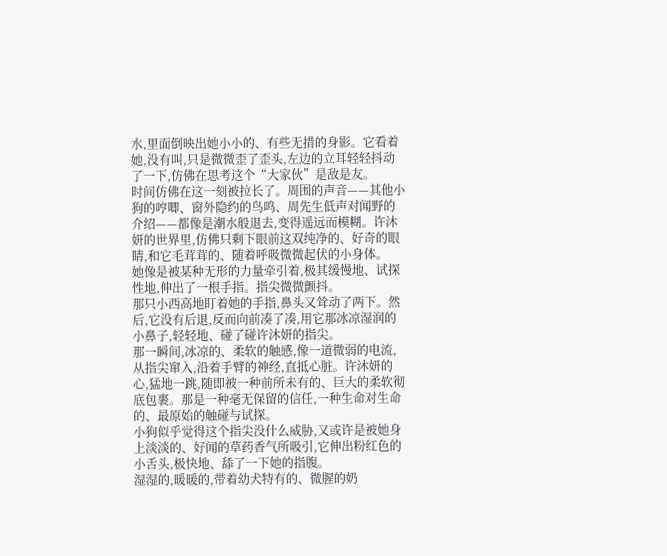水,里面倒映出她小小的、有些无措的身影。它看着她,没有叫,只是微微歪了歪头,左边的立耳轻轻抖动了一下,仿佛在思考这个“大家伙”是敌是友。
时间仿佛在这一刻被拉长了。周围的声音——其他小狗的哼唧、窗外隐约的鸟鸣、周先生低声对闻野的介绍——都像是潮水般退去,变得遥远而模糊。许沐妍的世界里,仿佛只剩下眼前这双纯净的、好奇的眼睛,和它毛茸茸的、随着呼吸微微起伏的小身体。
她像是被某种无形的力量牵引着,极其缓慢地、试探性地,伸出了一根手指。指尖微微颤抖。
那只小西高地盯着她的手指,鼻头又耸动了两下。然后,它没有后退,反而向前凑了凑,用它那冰凉湿润的小鼻子,轻轻地、碰了碰许沐妍的指尖。
那一瞬间,冰凉的、柔软的触感,像一道微弱的电流,从指尖窜入,沿着手臂的神经,直抵心脏。许沐妍的心,猛地一跳,随即被一种前所未有的、巨大的柔软彻底包裹。那是一种毫无保留的信任,一种生命对生命的、最原始的触碰与试探。
小狗似乎觉得这个指尖没什么威胁,又或许是被她身上淡淡的、好闻的草药香气所吸引,它伸出粉红色的小舌头,极快地、舔了一下她的指腹。
湿湿的,暖暖的,带着幼犬特有的、微腥的奶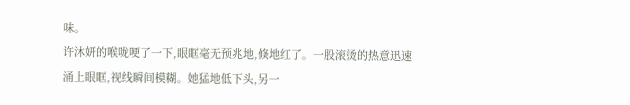味。
许沐妍的喉咙哽了一下,眼眶毫无预兆地,倏地红了。一股滚烫的热意迅速涌上眼眶,视线瞬间模糊。她猛地低下头,另一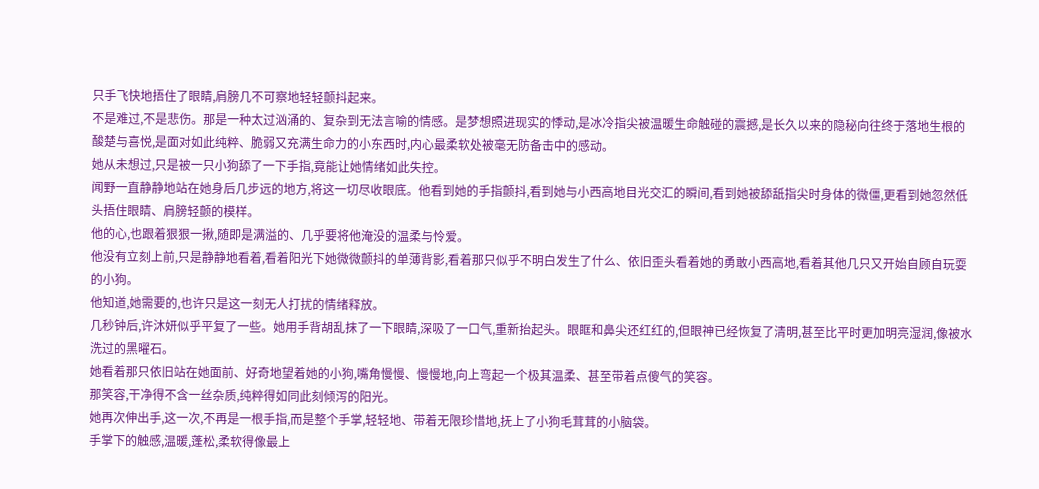只手飞快地捂住了眼睛,肩膀几不可察地轻轻颤抖起来。
不是难过,不是悲伤。那是一种太过汹涌的、复杂到无法言喻的情感。是梦想照进现实的悸动,是冰冷指尖被温暖生命触碰的震撼,是长久以来的隐秘向往终于落地生根的酸楚与喜悦,是面对如此纯粹、脆弱又充满生命力的小东西时,内心最柔软处被毫无防备击中的感动。
她从未想过,只是被一只小狗舔了一下手指,竟能让她情绪如此失控。
闻野一直静静地站在她身后几步远的地方,将这一切尽收眼底。他看到她的手指颤抖,看到她与小西高地目光交汇的瞬间,看到她被舔舐指尖时身体的微僵,更看到她忽然低头捂住眼睛、肩膀轻颤的模样。
他的心,也跟着狠狠一揪,随即是满溢的、几乎要将他淹没的温柔与怜爱。
他没有立刻上前,只是静静地看着,看着阳光下她微微颤抖的单薄背影,看着那只似乎不明白发生了什么、依旧歪头看着她的勇敢小西高地,看着其他几只又开始自顾自玩耍的小狗。
他知道,她需要的,也许只是这一刻无人打扰的情绪释放。
几秒钟后,许沐妍似乎平复了一些。她用手背胡乱抹了一下眼睛,深吸了一口气,重新抬起头。眼眶和鼻尖还红红的,但眼神已经恢复了清明,甚至比平时更加明亮湿润,像被水洗过的黑曜石。
她看着那只依旧站在她面前、好奇地望着她的小狗,嘴角慢慢、慢慢地,向上弯起一个极其温柔、甚至带着点傻气的笑容。
那笑容,干净得不含一丝杂质,纯粹得如同此刻倾泻的阳光。
她再次伸出手,这一次,不再是一根手指,而是整个手掌,轻轻地、带着无限珍惜地,抚上了小狗毛茸茸的小脑袋。
手掌下的触感,温暖,蓬松,柔软得像最上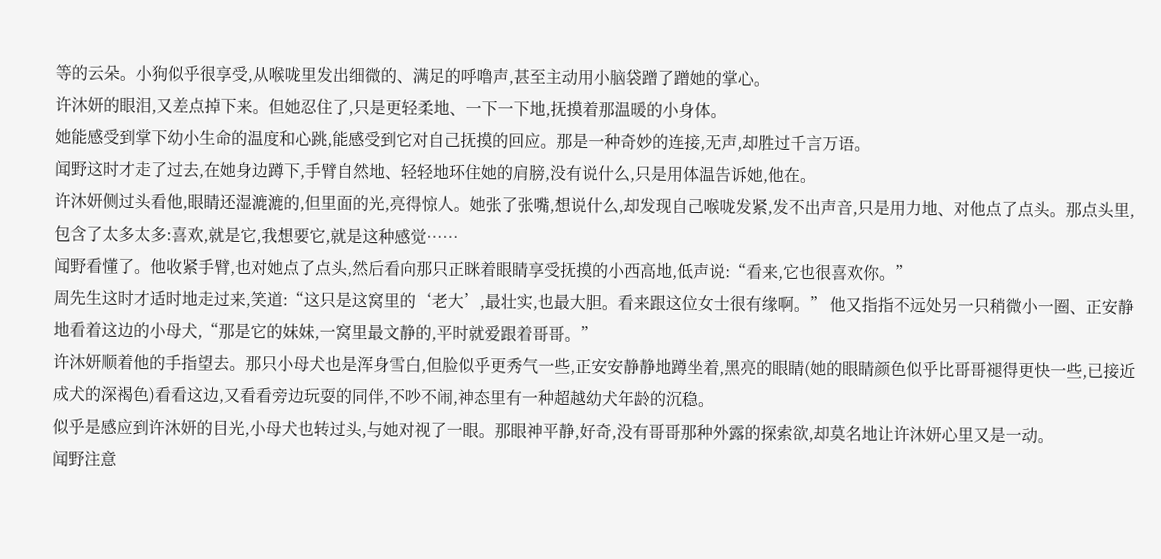等的云朵。小狗似乎很享受,从喉咙里发出细微的、满足的呼噜声,甚至主动用小脑袋蹭了蹭她的掌心。
许沐妍的眼泪,又差点掉下来。但她忍住了,只是更轻柔地、一下一下地,抚摸着那温暖的小身体。
她能感受到掌下幼小生命的温度和心跳,能感受到它对自己抚摸的回应。那是一种奇妙的连接,无声,却胜过千言万语。
闻野这时才走了过去,在她身边蹲下,手臂自然地、轻轻地环住她的肩膀,没有说什么,只是用体温告诉她,他在。
许沐妍侧过头看他,眼睛还湿漉漉的,但里面的光,亮得惊人。她张了张嘴,想说什么,却发现自己喉咙发紧,发不出声音,只是用力地、对他点了点头。那点头里,包含了太多太多:喜欢,就是它,我想要它,就是这种感觉……
闻野看懂了。他收紧手臂,也对她点了点头,然后看向那只正眯着眼睛享受抚摸的小西高地,低声说:“看来,它也很喜欢你。”
周先生这时才适时地走过来,笑道:“这只是这窝里的‘老大’,最壮实,也最大胆。看来跟这位女士很有缘啊。” 他又指指不远处另一只稍微小一圈、正安静地看着这边的小母犬,“那是它的妹妹,一窝里最文静的,平时就爱跟着哥哥。”
许沐妍顺着他的手指望去。那只小母犬也是浑身雪白,但脸似乎更秀气一些,正安安静静地蹲坐着,黑亮的眼睛(她的眼睛颜色似乎比哥哥褪得更快一些,已接近成犬的深褐色)看看这边,又看看旁边玩耍的同伴,不吵不闹,神态里有一种超越幼犬年龄的沉稳。
似乎是感应到许沐妍的目光,小母犬也转过头,与她对视了一眼。那眼神平静,好奇,没有哥哥那种外露的探索欲,却莫名地让许沐妍心里又是一动。
闻野注意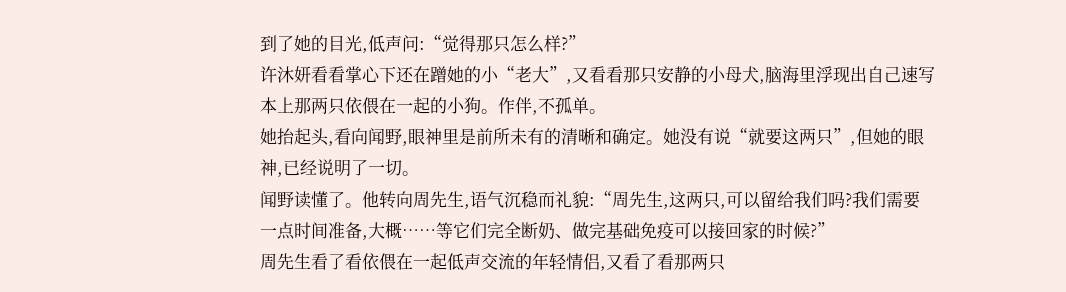到了她的目光,低声问:“觉得那只怎么样?”
许沐妍看看掌心下还在蹭她的小“老大”,又看看那只安静的小母犬,脑海里浮现出自己速写本上那两只依偎在一起的小狗。作伴,不孤单。
她抬起头,看向闻野,眼神里是前所未有的清晰和确定。她没有说“就要这两只”,但她的眼神,已经说明了一切。
闻野读懂了。他转向周先生,语气沉稳而礼貌:“周先生,这两只,可以留给我们吗?我们需要一点时间准备,大概……等它们完全断奶、做完基础免疫可以接回家的时候?”
周先生看了看依偎在一起低声交流的年轻情侣,又看了看那两只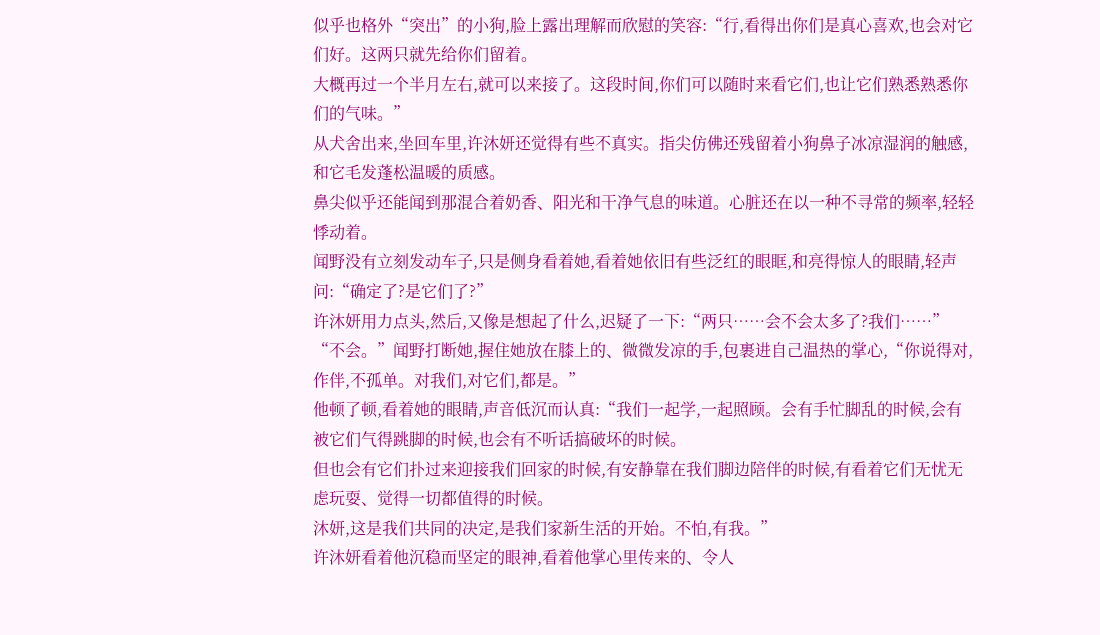似乎也格外“突出”的小狗,脸上露出理解而欣慰的笑容:“行,看得出你们是真心喜欢,也会对它们好。这两只就先给你们留着。
大概再过一个半月左右,就可以来接了。这段时间,你们可以随时来看它们,也让它们熟悉熟悉你们的气味。”
从犬舍出来,坐回车里,许沐妍还觉得有些不真实。指尖仿佛还残留着小狗鼻子冰凉湿润的触感,和它毛发蓬松温暖的质感。
鼻尖似乎还能闻到那混合着奶香、阳光和干净气息的味道。心脏还在以一种不寻常的频率,轻轻悸动着。
闻野没有立刻发动车子,只是侧身看着她,看着她依旧有些泛红的眼眶,和亮得惊人的眼睛,轻声问:“确定了?是它们了?”
许沐妍用力点头,然后,又像是想起了什么,迟疑了一下:“两只……会不会太多了?我们……”
“不会。”闻野打断她,握住她放在膝上的、微微发凉的手,包裹进自己温热的掌心,“你说得对,作伴,不孤单。对我们,对它们,都是。”
他顿了顿,看着她的眼睛,声音低沉而认真:“我们一起学,一起照顾。会有手忙脚乱的时候,会有被它们气得跳脚的时候,也会有不听话搞破坏的时候。
但也会有它们扑过来迎接我们回家的时候,有安静靠在我们脚边陪伴的时候,有看着它们无忧无虑玩耍、觉得一切都值得的时候。
沐妍,这是我们共同的决定,是我们家新生活的开始。不怕,有我。”
许沐妍看着他沉稳而坚定的眼神,看着他掌心里传来的、令人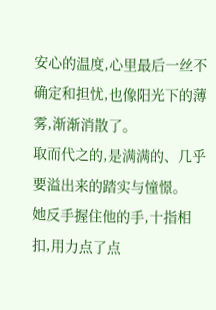安心的温度,心里最后一丝不确定和担忧,也像阳光下的薄雾,渐渐消散了。
取而代之的,是满满的、几乎要溢出来的踏实与憧憬。
她反手握住他的手,十指相扣,用力点了点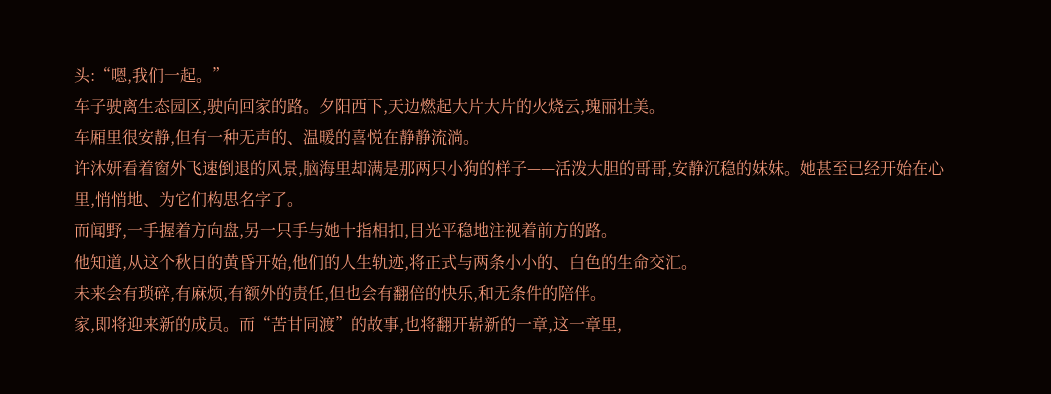头:“嗯,我们一起。”
车子驶离生态园区,驶向回家的路。夕阳西下,天边燃起大片大片的火烧云,瑰丽壮美。
车厢里很安静,但有一种无声的、温暖的喜悦在静静流淌。
许沐妍看着窗外飞速倒退的风景,脑海里却满是那两只小狗的样子——活泼大胆的哥哥,安静沉稳的妹妹。她甚至已经开始在心里,悄悄地、为它们构思名字了。
而闻野,一手握着方向盘,另一只手与她十指相扣,目光平稳地注视着前方的路。
他知道,从这个秋日的黄昏开始,他们的人生轨迹,将正式与两条小小的、白色的生命交汇。
未来会有琐碎,有麻烦,有额外的责任,但也会有翻倍的快乐,和无条件的陪伴。
家,即将迎来新的成员。而“苦甘同渡”的故事,也将翻开崭新的一章,这一章里,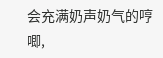会充满奶声奶气的哼唧,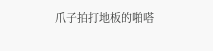爪子拍打地板的啪嗒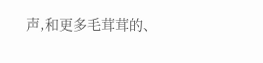声,和更多毛茸茸的、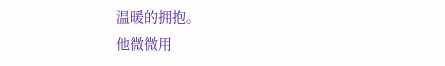温暖的拥抱。
他微微用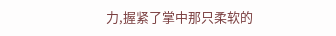力,握紧了掌中那只柔软的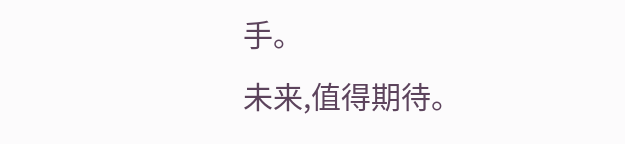手。
未来,值得期待。